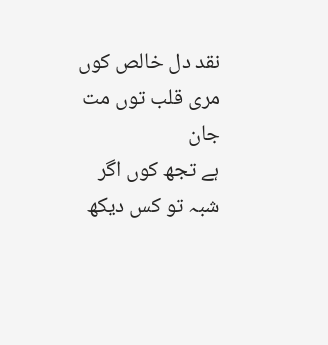نقد دل خالص کوں مری قلب توں مت جان
ہے تجھ کوں اگر شبہ تو کس دیکھ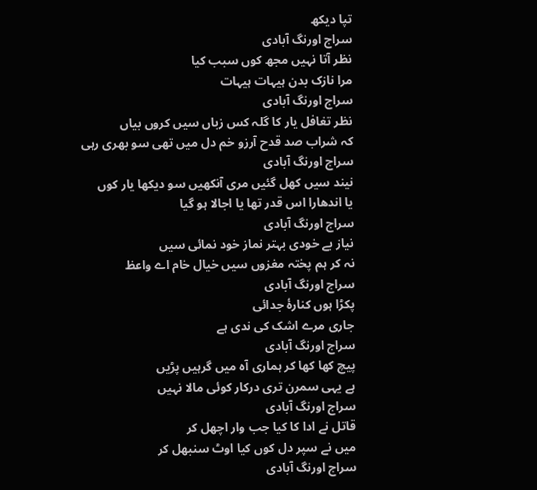تپا دیکھ
سراج اورنگ آبادی
نظر آتا نہیں مجھ کوں سبب کیا
مرا نازک بدن ہیہات ہیہات
سراج اورنگ آبادی
نظر تغافل یار کا گلہ کس زباں سیں کروں بیاں
کہ شراب صد قدح آرزو خم دل میں تھی سو بھری رہی
سراج اورنگ آبادی
نیند سیں کھل گئیں مری آنکھیں سو دیکھا یار کوں
یا اندھارا اس قدر تھا یا اجالا ہو گیا
سراج اورنگ آبادی
نیاز بے خودی بہتر نماز خود نمائی سیں
نہ کر ہم پختہ مغزوں سیں خیال خام اے واعظ
سراج اورنگ آبادی
پکڑا ہوں کنارۂ جدائی
جاری مرے اشک کی ندی ہے
سراج اورنگ آبادی
پیچ کھا کھا کر ہماری آہ میں گرہیں پڑیں
ہے یہی سمرن تری درکار کوئی مالا نہیں
سراج اورنگ آبادی
قاتل نے ادا کا کیا جب وار اچھل کر
میں نے سپر دل کوں کیا اوٹ سنبھل کر
سراج اورنگ آبادی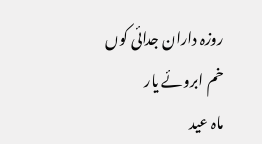روزہ داران جدائی کوں خم ابروئے یار
ماہ عید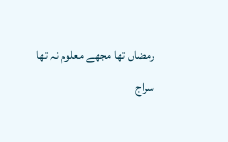رمضاں تھا مجھے معلوم نہ تھا
سراج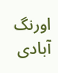اورنگ آبادی